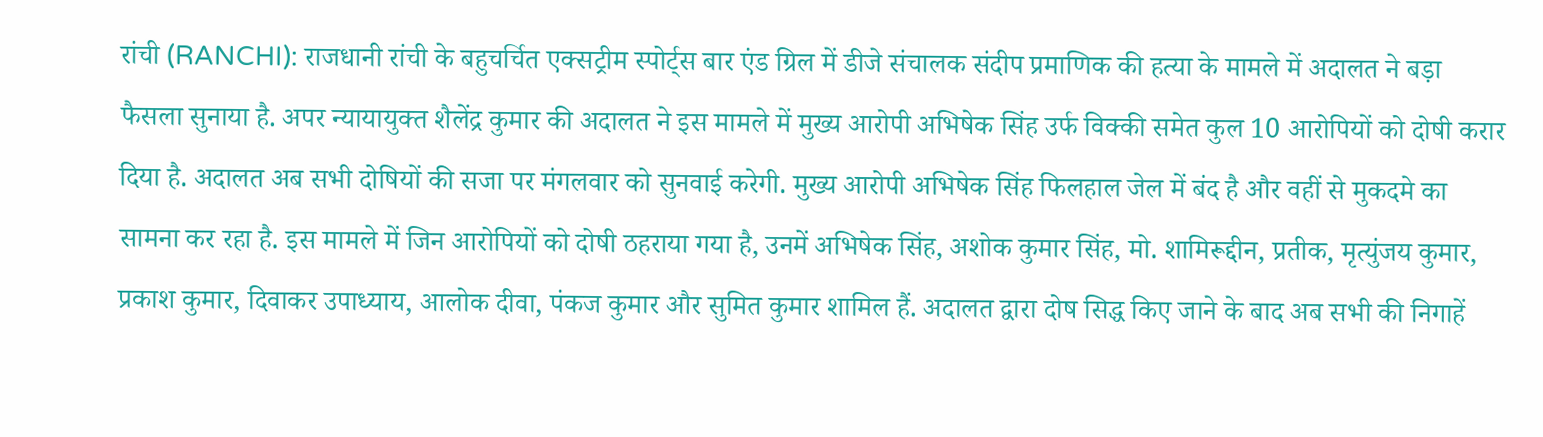रांची (RANCHI): राजधानी रांची के बहुचर्चित एक्सट्रीम स्पोर्ट्स बार एंड ग्रिल में डीजे संचालक संदीप प्रमाणिक की हत्या के मामले में अदालत ने बड़ा फैसला सुनाया है. अपर न्यायायुक्त शैलेंद्र कुमार की अदालत ने इस मामले में मुख्य आरोपी अभिषेक सिंह उर्फ विक्की समेत कुल 10 आरोपियों को दोषी करार दिया है. अदालत अब सभी दोषियों की सजा पर मंगलवार को सुनवाई करेगी. मुख्य आरोपी अभिषेक सिंह फिलहाल जेल में बंद है और वहीं से मुकदमे का सामना कर रहा है. इस मामले में जिन आरोपियों को दोषी ठहराया गया है, उनमें अभिषेक सिंह, अशोक कुमार सिंह, मो. शामिरूद्दीन, प्रतीक, मृत्युंजय कुमार, प्रकाश कुमार, दिवाकर उपाध्याय, आलोक दीवा, पंकज कुमार और सुमित कुमार शामिल हैं. अदालत द्वारा दोष सिद्ध किए जाने के बाद अब सभी की निगाहें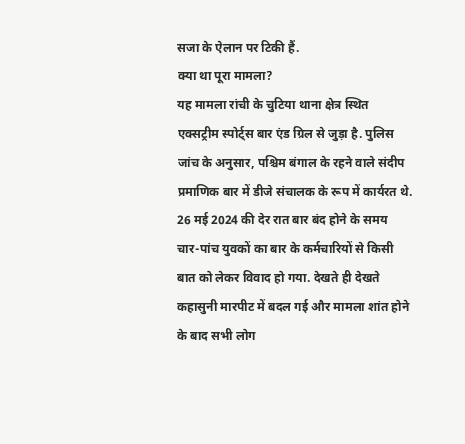सजा के ऐलान पर टिकी हैं.
क्या था पूरा मामला?
यह मामला रांची के चुटिया थाना क्षेत्र स्थित एक्सट्रीम स्पोर्ट्स बार एंड ग्रिल से जुड़ा है. पुलिस जांच के अनुसार, पश्चिम बंगाल के रहने वाले संदीप प्रमाणिक बार में डीजे संचालक के रूप में कार्यरत थे. 26 मई 2024 की देर रात बार बंद होने के समय चार-पांच युवकों का बार के कर्मचारियों से किसी बात को लेकर विवाद हो गया. देखते ही देखते कहासुनी मारपीट में बदल गई और मामला शांत होने के बाद सभी लोग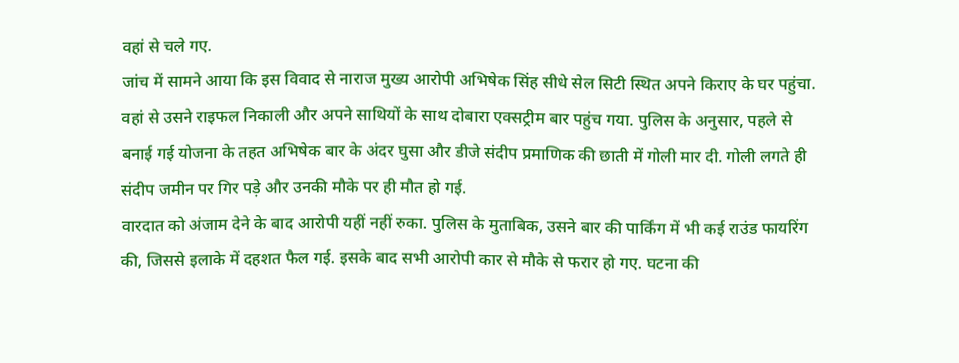वहां से चले गए.
जांच में सामने आया कि इस विवाद से नाराज मुख्य आरोपी अभिषेक सिंह सीधे सेल सिटी स्थित अपने किराए के घर पहुंचा. वहां से उसने राइफल निकाली और अपने साथियों के साथ दोबारा एक्सट्रीम बार पहुंच गया. पुलिस के अनुसार, पहले से बनाई गई योजना के तहत अभिषेक बार के अंदर घुसा और डीजे संदीप प्रमाणिक की छाती में गोली मार दी. गोली लगते ही संदीप जमीन पर गिर पड़े और उनकी मौके पर ही मौत हो गई.
वारदात को अंजाम देने के बाद आरोपी यहीं नहीं रुका. पुलिस के मुताबिक, उसने बार की पार्किंग में भी कई राउंड फायरिंग की, जिससे इलाके में दहशत फैल गई. इसके बाद सभी आरोपी कार से मौके से फरार हो गए. घटना की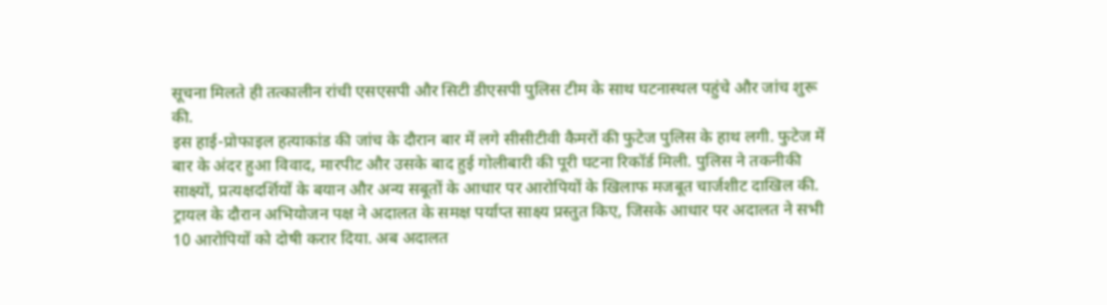सूचना मिलते ही तत्कालीन रांची एसएसपी और सिटी डीएसपी पुलिस टीम के साथ घटनास्थल पहुंचे और जांच शुरू की.
इस हाई-प्रोफाइल हत्याकांड की जांच के दौरान बार में लगे सीसीटीवी कैमरों की फुटेज पुलिस के हाथ लगी. फुटेज में बार के अंदर हुआ विवाद, मारपीट और उसके बाद हुई गोलीबारी की पूरी घटना रिकॉर्ड मिली. पुलिस ने तकनीकी साक्ष्यों, प्रत्यक्षदर्शियों के बयान और अन्य सबूतों के आधार पर आरोपियों के खिलाफ मजबूत चार्जशीट दाखिल की. ट्रायल के दौरान अभियोजन पक्ष ने अदालत के समक्ष पर्याप्त साक्ष्य प्रस्तुत किए, जिसके आधार पर अदालत ने सभी 10 आरोपियों को दोषी करार दिया. अब अदालत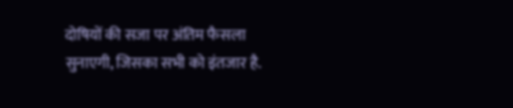दोषियों की सजा पर अंतिम फैसला सुनाएगी, जिसका सभी को इंतजार है.